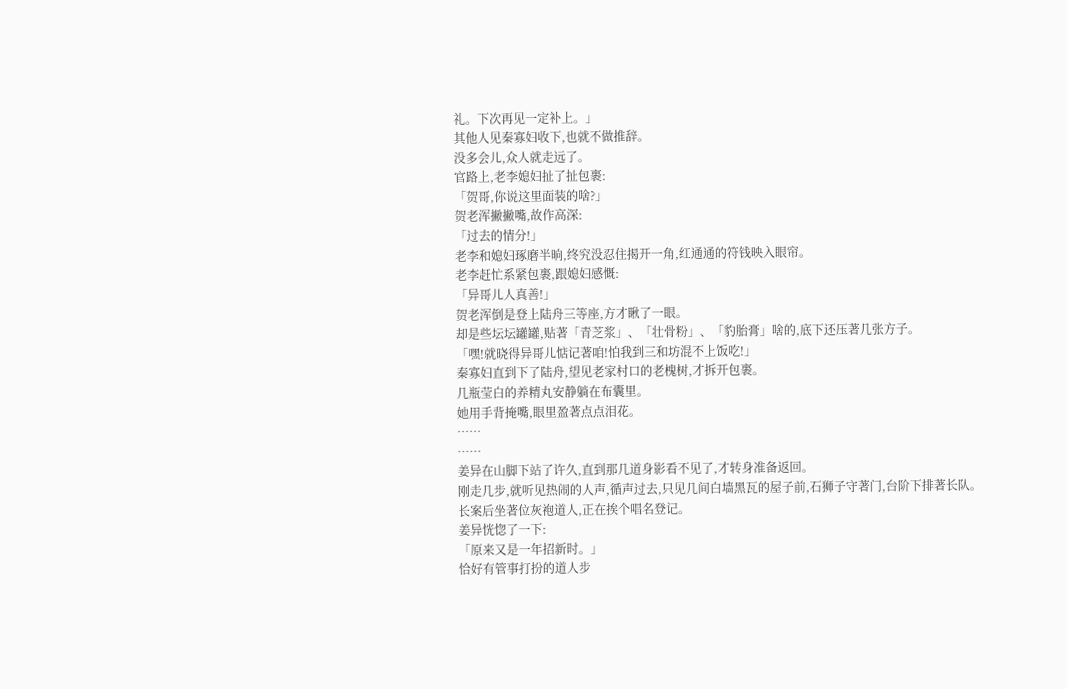礼。下次再见一定补上。」
其他人见秦寡妇收下,也就不做推辞。
没多会儿,众人就走远了。
官路上,老李媳妇扯了扯包裹:
「贺哥,你说这里面装的啥?」
贺老浑撇撇嘴,故作高深:
「过去的情分!」
老李和媳妇琢磨半晌,终究没忍住揭开一角,红通通的符钱映入眼帘。
老李赶忙系紧包裹,跟媳妇感慨:
「异哥儿人真善!」
贺老浑倒是登上陆舟三等座,方才瞅了一眼。
却是些坛坛罐罐,贴著「青芝浆」、「壮骨粉」、「豹胎膏」啥的,底下还压著几张方子。
「嘿!就晓得异哥儿惦记著咱!怕我到三和坊混不上饭吃!」
秦寡妇直到下了陆舟,望见老家村口的老槐树,才拆开包裹。
几瓶莹白的养精丸安静躺在布囊里。
她用手背掩嘴,眼里盈著点点泪花。
……
……
姜异在山脚下站了许久,直到那几道身影看不见了,才转身准备返回。
刚走几步,就听见热闹的人声,循声过去,只见几间白墙黑瓦的屋子前,石狮子守著门,台阶下排著长队。
长案后坐著位灰袍道人,正在挨个唱名登记。
姜异恍惚了一下:
「原来又是一年招新时。」
恰好有管事打扮的道人步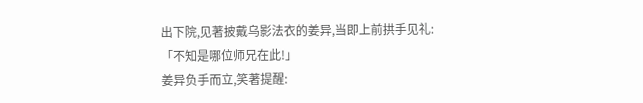出下院,见著披戴乌影法衣的姜异,当即上前拱手见礼:
「不知是哪位师兄在此!」
姜异负手而立,笑著提醒: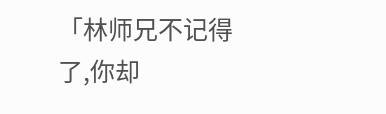「林师兄不记得了,你却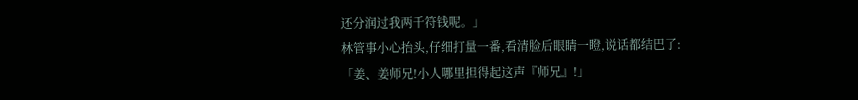还分润过我两千符钱呢。」
林管事小心抬头,仔细打量一番,看清脸后眼睛一瞪,说话都结巴了:
「姜、姜师兄!小人哪里担得起这声『师兄』!」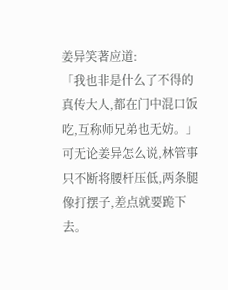姜异笑著应道:
「我也非是什么了不得的真传大人,都在门中混口饭吃,互称师兄弟也无妨。」
可无论姜异怎么说,林管事只不断将腰杆压低,两条腿像打摆子,差点就要跪下去。